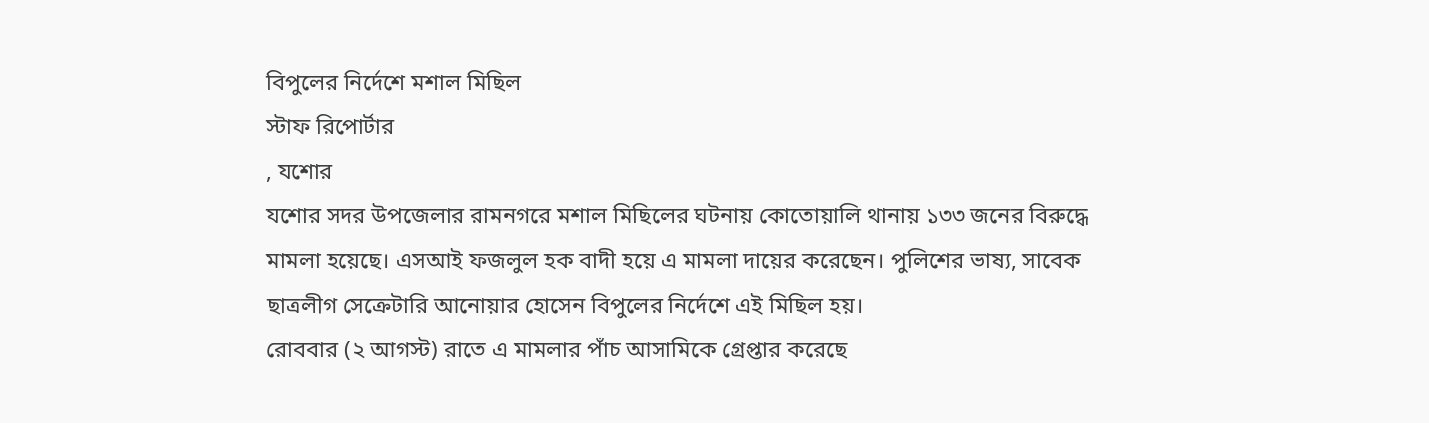বিপুলের নির্দেশে মশাল মিছিল
স্টাফ রিপোর্টার
, যশোর
যশোর সদর উপজেলার রামনগরে মশাল মিছিলের ঘটনায় কোতোয়ালি থানায় ১৩৩ জনের বিরুদ্ধে মামলা হয়েছে। এসআই ফজলুল হক বাদী হয়ে এ মামলা দায়ের করেছেন। পুলিশের ভাষ্য, সাবেক ছাত্রলীগ সেক্রেটারি আনোয়ার হোসেন বিপুলের নির্দেশে এই মিছিল হয়।
রোববার (২ আগস্ট) রাতে এ মামলার পাঁচ আসামিকে গ্রেপ্তার করেছে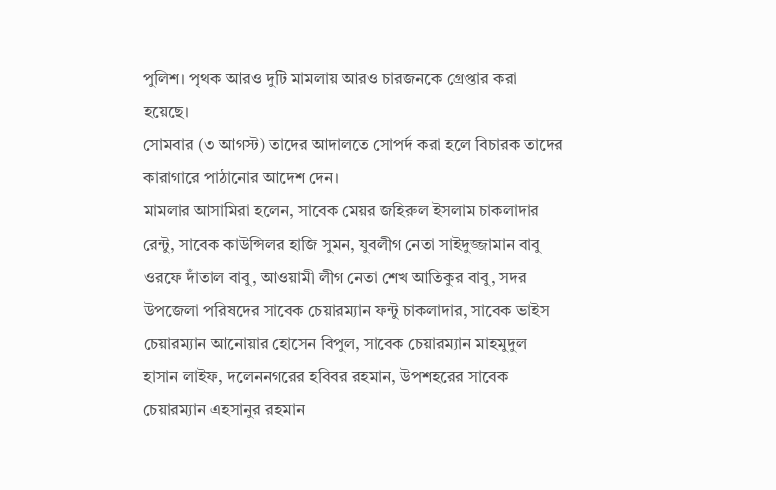পুলিশ। পৃথক আরও দুটি মামলায় আরও চারজনকে গ্রেপ্তার করা হয়েছে।
সোমবার (৩ আগস্ট) তাদের আদালতে সোপর্দ করা হলে বিচারক তাদের কারাগারে পাঠানোর আদেশ দেন।
মামলার আসামিরা হলেন, সাবেক মেয়র জহিরুল ইসলাম চাকলাদার রেন্টু, সাবেক কাউন্সিলর হাজি সুমন, যুবলীগ নেতা সাইদুজ্জামান বাবু ওরফে দাঁতাল বাবু, আওয়ামী লীগ নেতা শেখ আতিকুর বাবু, সদর উপজেলা পরিষদের সাবেক চেয়ারম্যান ফন্টু চাকলাদার, সাবেক ভাইস চেয়ারম্যান আনোয়ার হোসেন বিপুল, সাবেক চেয়ারম্যান মাহমুদুল হাসান লাইফ, দলেননগরের হবিবর রহমান, উপশহরের সাবেক চেয়ারম্যান এহসানুর রহমান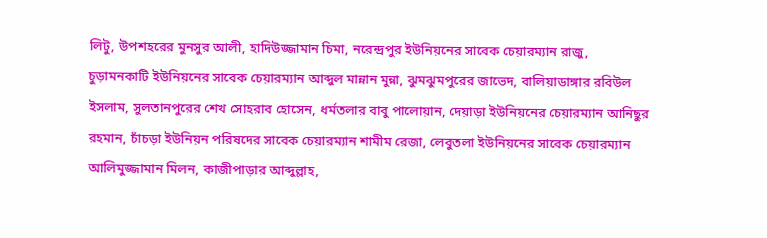লিটু, উপশহরের মুনসুর আলী, হাদিউজ্জামান চিমা, নরেন্দ্রপুর ইউনিয়নের সাবেক চেয়ারম্যান রাজু, চুড়ামনকাটি ইউনিয়নের সাবেক চেয়ারম্যান আব্দুল মান্নান মুন্না, ঝুমঝুমপুরের জাভেদ, বালিয়াডাঙ্গার রবিউল ইসলাম, সুলতানপুরের শেখ সোহরাব হোসেন, ধর্মতলার বাবু পালোয়ান, দেয়াড়া ইউনিয়নের চেয়ারম্যান আনিছুর রহমান, চাঁচড়া ইউনিয়ন পরিষদের সাবেক চেয়ারম্যান শামীম রেজা, লেবুতলা ইউনিয়নের সাবেক চেয়ারম্যান আলিমুজ্জামান মিলন, কাজীপাড়ার আব্দুল্লাহ,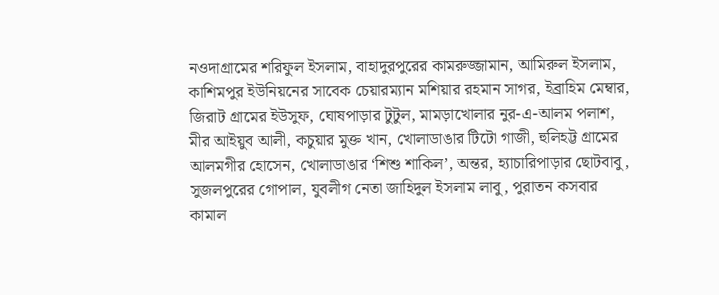নওদাগ্রামের শরিফুল ইসলাম, বাহাদুরপুরের কামরুজ্জামান, আমিরুল ইসলাম, কাশিমপুর ইউনিয়নের সাবেক চেয়ারম্যান মশিয়ার রহমান সাগর, ইব্রাহিম মেম্বার, জিরাট গ্রামের ইউসুফ, ঘোষপাড়ার টুটুল, মামড়াখোলার নুর-এ-আলম পলাশ, মীর আইয়ুব আলী, কচুয়ার মুক্ত খান, খোলাডাঙার টিটো গাজী, হুলিহট্ট গ্রামের আলমগীর হোসেন, খোলাডাঙার ‘শিশু শাকিল’, অন্তর, হ্যাচারিপাড়ার ছোটবাবু, সুজলপুরের গোপাল, যুবলীগ নেতা জাহিদুল ইসলাম লাবু, পুরাতন কসবার কামাল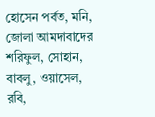হোসেন পর্বত, মনি, জোলা আমদাবাদের শরিফুল, সোহান, বাবলু, ওয়াসেল, রবি,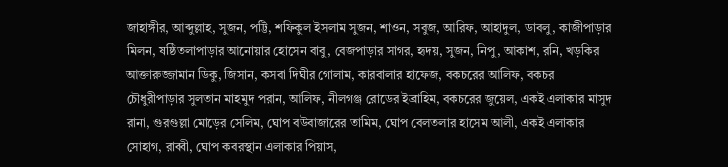জাহাঙ্গীর, আব্দুল্লাহ, সুজন, পট্টি, শফিকুল ইসলাম সুজন, শাওন, সবুজ, আরিফ, আহাদুল, ডাবলু, কাজীপাড়ার মিলন, ষষ্ঠিতলাপাড়ার আনোয়ার হোসেন বাবু, বেজপাড়ার সাগর, হৃদয়, সুজন, নিপু, আকাশ, রনি, খড়কির আক্তারুজ্জামান ডিকু, জিসান, কসবা দিঘীর গোলাম, কারবালার হাফেজ, বকচরের আলিফ, বকচর চৌধুরীপাড়ার সুলতান মাহমুদ পরান, আলিফ, নীলগঞ্জ রোডের ইব্রাহিম, বকচরের জুয়েল, একই এলাকার মাসুদ রানা, গুরগুল্লা মোড়ের সেলিম, ঘোপ বউবাজারের তামিম, ঘোপ বেলতলার হাসেম আলী, একই এলাকার সোহাগ, রাব্বী, ঘোপ কবরস্থান এলাকার পিয়াস,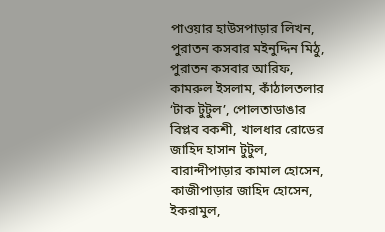পাওয়ার হাউসপাড়ার লিখন, পুরাতন কসবার মইনুদ্দিন মিঠু, পুরাতন কসবার আরিফ, কামরুল ইসলাম, কাঁঠালতলার ‘টাক টুটুল’, পোলতাডাঙার বিপ্লব বকশী, খালধার রোডের জাহিদ হাসান টুটুল, বারান্দীপাড়ার কামাল হোসেন, কাজীপাড়ার জাহিদ হোসেন, ইকরামুল,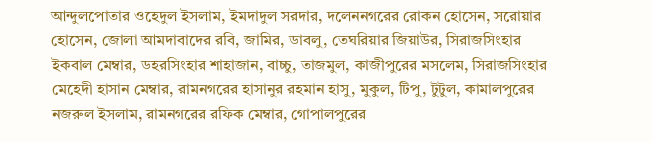আন্দুলপোতার ওহেদুল ইসলাম, ইমদাদুল সরদার, দলেননগরের রোকন হোসেন, সরোয়ার হোসেন, জোলা আমদাবাদের রবি, জামির, ডাবলু, তেঘরিয়ার জিয়াউর, সিরাজসিংহার ইকবাল মেম্বার, ডহরসিংহার শাহাজান, বাচ্চু, তাজমুল, কাজীপুরের মসলেম, সিরাজসিংহার মেহেদী হাসান মেম্বার, রামনগরের হাসানুর রহমান হাসু, মুকুল, টিপু, টুটুল, কামালপুরের নজরুল ইসলাম, রামনগরের রফিক মেম্বার, গোপালপুরের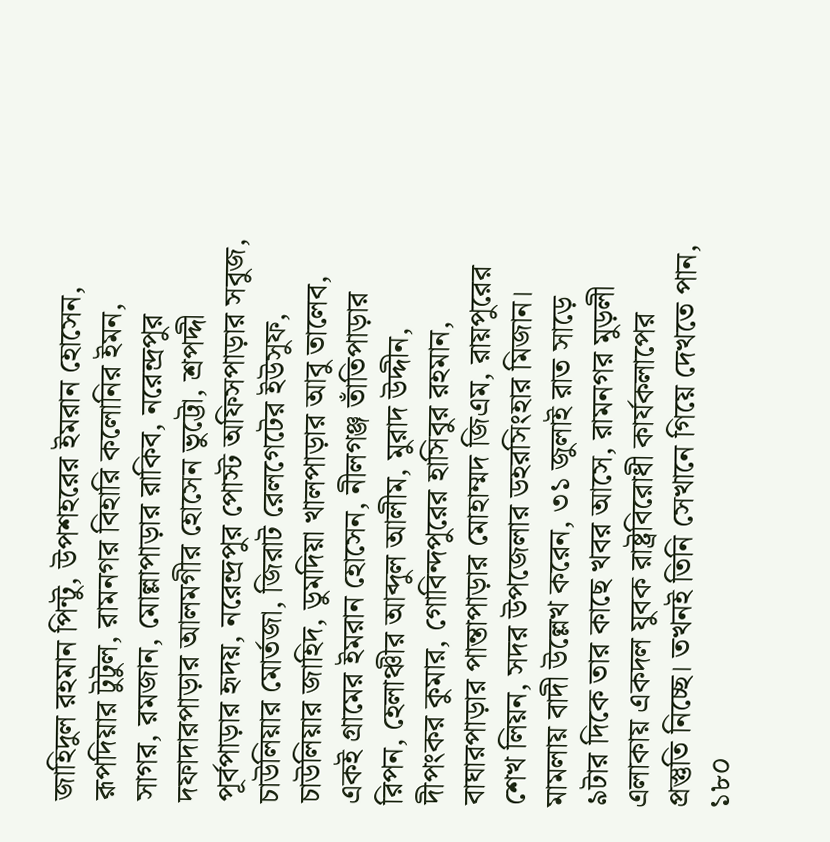জাহিদুল রহমান পিন্টু, উপশহরের ইমরান হোসেন, রূপদিয়ার টুটুল, রামনগর বিহারি কলোনির ইমন, সাগর, রমজান, মোল্লাপাড়ার রাকিব, নরেন্দ্রপুর দফাদারপাড়ার আলমগীর হোসেন ভুট্টো, শ্রপদ্দী পূর্বপাড়ার হৃদয়, নরেন্দ্রপুর পোস্ট অফিসপাড়ার সবুজ, চাউলিয়ার মোর্তজা, জিরাট রেলগেটের ইউসুফ, চাউলিয়ার জাহিদ, ডুমদিয়া খালপাড়ার আবু তালেব, একই গ্রামের ইমরান হোসেন, নীলগঞ্জ তাঁতিপাড়ার রিপন, হেলাঞ্চীর আব্দুল আলীম, মুরাদ উদ্দীন, দীপংকর কুমার, গোবিন্দপুরের হাসিবুর রহমান, বাঘারপাড়ার পান্তাপাড়ার মোহাম্মদ জিএম, রায়পুরের শেখ লিয়ন, সদর উপজেলার ডহরসিংহার মিজান।
মামলায় বাদী উল্লেখ করেন, ৩১ জুলাই রাত সাড়ে ৯টার দিকে তার কাছে খবর আসে, রামনগর মুড়লী এলাকায় একদল যুবক রাষ্ট্রবিরোধী কার্যকলাপের প্রস্তুতি নিচ্ছে। তখনই তিনি সেখানে গিয়ে দেখতে পান, ১৮০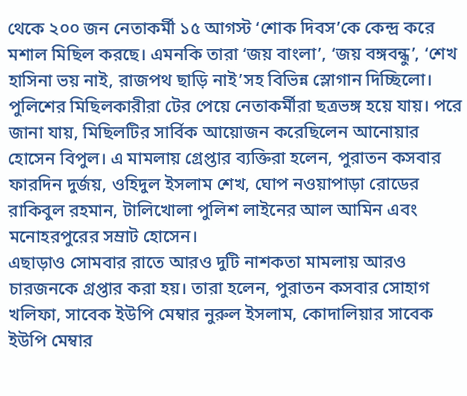থেকে ২০০ জন নেতাকর্মী ১৫ আগস্ট ‘শোক দিবস’কে কেন্দ্র করে মশাল মিছিল করছে। এমনকি তারা ‘জয় বাংলা’, ‘জয় বঙ্গবন্ধু’, ‘শেখ হাসিনা ভয় নাই, রাজপথ ছাড়ি নাই’সহ বিভিন্ন স্লোগান দিচ্ছিলো। পুলিশের মিছিলকারীরা টের পেয়ে নেতাকর্মীরা ছত্রভঙ্গ হয়ে যায়। পরে জানা যায়, মিছিলটির সার্বিক আয়োজন করেছিলেন আনোয়ার হোসেন বিপুল। এ মামলায় গ্রেপ্তার ব্যক্তিরা হলেন, পুরাতন কসবার ফারদিন দুর্জয়, ওহিদুল ইসলাম শেখ, ঘোপ নওয়াপাড়া রোডের রাকিবুল রহমান, টালিখোলা পুলিশ লাইনের আল আমিন এবং মনোহরপুরের সম্রাট হোসেন।
এছাড়াও সোমবার রাতে আরও দুটি নাশকতা মামলায় আরও চারজনকে গ্রপ্তার করা হয়। তারা হলেন, পুরাতন কসবার সোহাগ খলিফা, সাবেক ইউপি মেম্বার নুরুল ইসলাম, কোদালিয়ার সাবেক ইউপি মেম্বার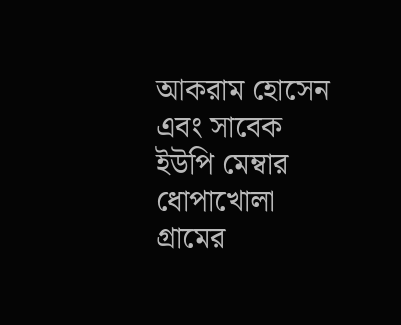আকরাম হোসেন এবং সাবেক ইউপি মেম্বার ধোপাখোলা গ্রামের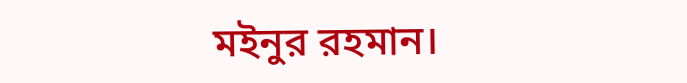মইনুর রহমান।